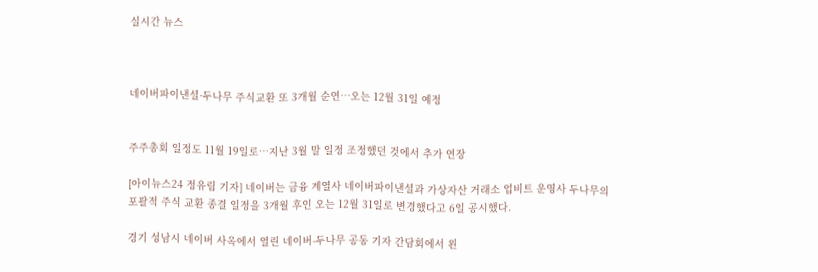실시간 뉴스



네이버파이낸셜·두나무 주식교환 또 3개월 순연⋯오는 12월 31일 예정


주주총회 일정도 11월 19일로⋯지난 3월 말 일정 조정했던 것에서 추가 연장

[아이뉴스24 정유림 기자] 네이버는 금융 계열사 네이버파이낸셜과 가상자산 거래소 업비트 운영사 두나무의 포괄적 주식 교환 종결 일정을 3개월 후인 오는 12월 31일로 변경했다고 6일 공시했다.

경기 성남시 네이버 사옥에서 열린 네이버-두나무 공동 기자 간담회에서 왼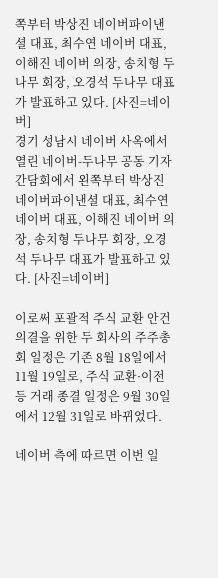쪽부터 박상진 네이버파이낸셜 대표, 최수연 네이버 대표, 이해진 네이버 의장, 송치형 두나무 회장, 오경석 두나무 대표가 발표하고 있다. [사진=네이버]
경기 성남시 네이버 사옥에서 열린 네이버-두나무 공동 기자 간담회에서 왼쪽부터 박상진 네이버파이낸셜 대표, 최수연 네이버 대표, 이해진 네이버 의장, 송치형 두나무 회장, 오경석 두나무 대표가 발표하고 있다. [사진=네이버]

이로써 포괄적 주식 교환 안건 의결을 위한 두 회사의 주주총회 일정은 기존 8월 18일에서 11월 19일로, 주식 교환·이전 등 거래 종결 일정은 9월 30일에서 12월 31일로 바뀌었다.

네이버 측에 따르면 이번 일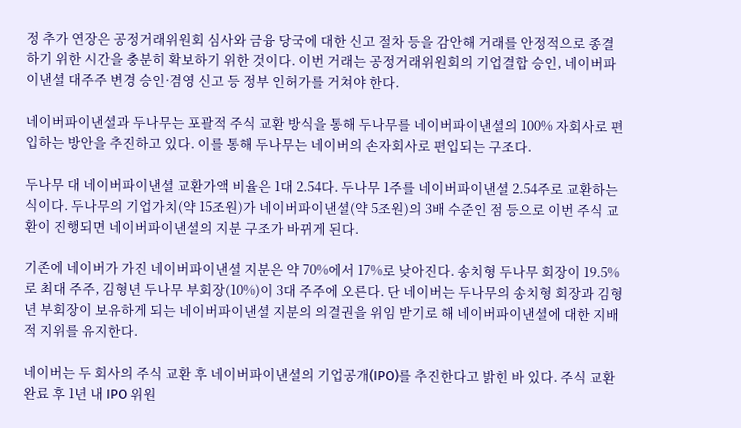정 추가 연장은 공정거래위원회 심사와 금융 당국에 대한 신고 절차 등을 감안해 거래를 안정적으로 종결하기 위한 시간을 충분히 확보하기 위한 것이다. 이번 거래는 공정거래위원회의 기업결합 승인, 네이버파이낸셜 대주주 변경 승인·겸영 신고 등 정부 인허가를 거쳐야 한다.

네이버파이낸셜과 두나무는 포괄적 주식 교환 방식을 통해 두나무를 네이버파이낸셜의 100% 자회사로 편입하는 방안을 추진하고 있다. 이를 통해 두나무는 네이버의 손자회사로 편입되는 구조다.

두나무 대 네이버파이낸셜 교환가액 비율은 1대 2.54다. 두나무 1주를 네이버파이낸셜 2.54주로 교환하는 식이다. 두나무의 기업가치(약 15조원)가 네이버파이낸셜(약 5조원)의 3배 수준인 점 등으로 이번 주식 교환이 진행되면 네이버파이낸셜의 지분 구조가 바뀌게 된다.

기존에 네이버가 가진 네이버파이낸셜 지분은 약 70%에서 17%로 낮아진다. 송치형 두나무 회장이 19.5%로 최대 주주, 김형년 두나무 부회장(10%)이 3대 주주에 오른다. 단 네이버는 두나무의 송치형 회장과 김형년 부회장이 보유하게 되는 네이버파이낸셜 지분의 의결권을 위임 받기로 해 네이버파이낸셜에 대한 지배적 지위를 유지한다.

네이버는 두 회사의 주식 교환 후 네이버파이낸셜의 기업공개(IPO)를 추진한다고 밝힌 바 있다. 주식 교환 완료 후 1년 내 IPO 위원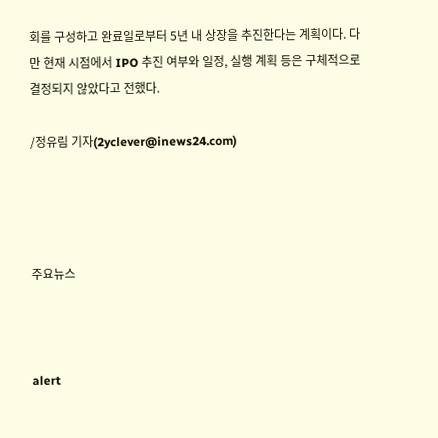회를 구성하고 완료일로부터 5년 내 상장을 추진한다는 계획이다. 다만 현재 시점에서 IPO 추진 여부와 일정, 실행 계획 등은 구체적으로 결정되지 않았다고 전했다.

/정유림 기자(2yclever@inews24.com)




주요뉴스



alert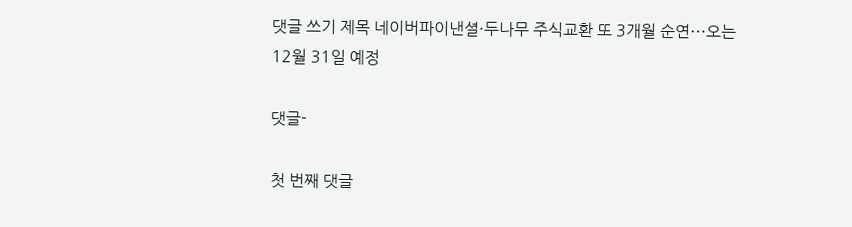댓글 쓰기 제목 네이버파이낸셜·두나무 주식교환 또 3개월 순연⋯오는 12월 31일 예정

댓글-

첫 번째 댓글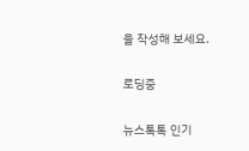을 작성해 보세요.

로딩중

뉴스톡톡 인기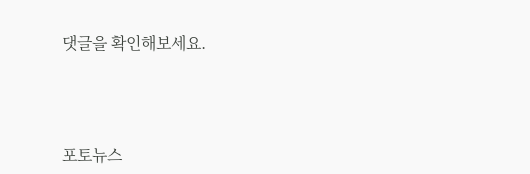댓글을 확인해보세요.



포토뉴스